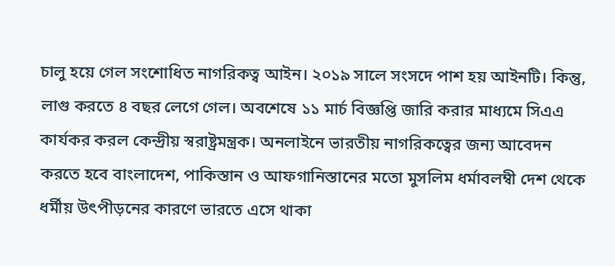চালু হয়ে গেল সংশোধিত নাগরিকত্ব আইন। ২০১৯ সালে সংসদে পাশ হয় আইনটি। কিন্তু, লাগু করতে ৪ বছর লেগে গেল। অবশেষে ১১ মার্চ বিজ্ঞপ্তি জারি করার মাধ্যমে সিএএ কার্যকর করল কেন্দ্রীয় স্বরাষ্ট্রমন্ত্রক। অনলাইনে ভারতীয় নাগরিকত্বের জন্য আবেদন করতে হবে বাংলাদেশ, পাকিস্তান ও আফগানিস্তানের মতো মুসলিম ধর্মাবলম্বী দেশ থেকে ধর্মীয় উৎপীড়নের কারণে ভারতে এসে থাকা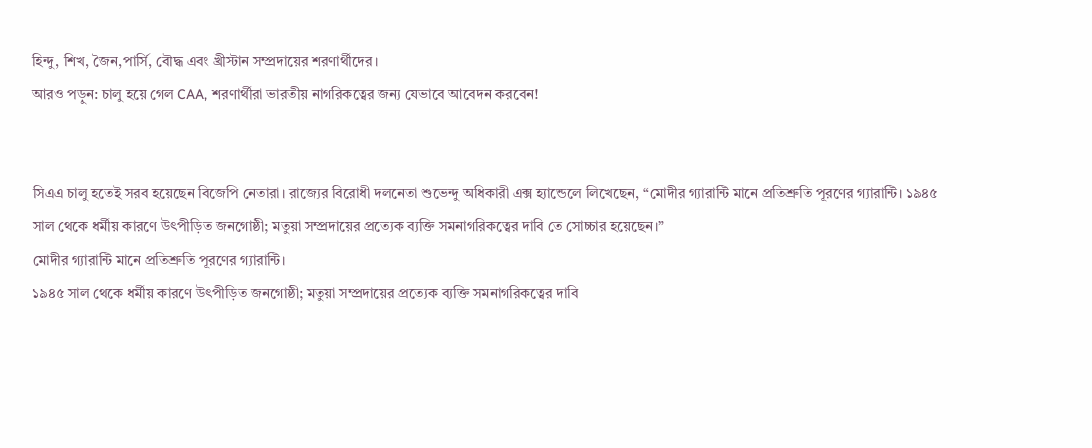হিন্দু, শিখ, জৈন,পার্সি, বৌদ্ধ এবং খ্রীস্টান সম্প্রদায়ের শরণার্থীদের।
আরও পড়ুন: চালু হয়ে গেল CAA, শরণার্থীরা ভারতীয় নাগরিকত্বের জন্য যেভাবে আবেদন করবেন!


সিএএ চালু হতেই সরব হয়েছেন বিজেপি নেতারা। রাজ্যের বিরোধী দলনেতা শুভেন্দু অধিকারী এক্স হ্যান্ডেলে লিখেছেন, “মোদীর গ্যারান্টি মানে প্রতিশ্রুতি পূরণের গ্যারান্টি। ১৯৪৫ সাল থেকে ধর্মীয় কারণে উৎপীড়িত জনগোষ্ঠী; মতুয়া সম্প্রদায়ের প্রত্যেক ব্যক্তি সমনাগরিকত্বের দাবি তে সোচ্চার হয়েছেন।”
মোদীর গ্যারান্টি মানে প্রতিশ্রুতি পূরণের গ্যারান্টি।
১৯৪৫ সাল থেকে ধর্মীয় কারণে উৎপীড়িত জনগোষ্ঠী; মতুয়া সম্প্রদায়ের প্রত্যেক ব্যক্তি সমনাগরিকত্বের দাবি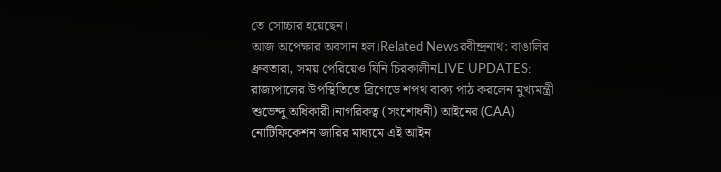তে সোচ্চার হয়েছেন।
আজ অপেক্ষার অবসান হল।Related Newsরবীন্দ্রনাথ: বাঙালির ধ্রুবতারা, সময় পেরিয়েও যিনি চিরকালীনLIVE UPDATES: রাজ্যপালের উপস্থিতিতে ব্রিগেডে শপথ বাক্য পাঠ করলেন মুখ্যমন্ত্রী শুভেন্দু অধিকারী।নাগরিকত্ব (সংশোধনী) আইনের (CAA) নোটিফিকেশন জারির মাধ্যমে এই আইন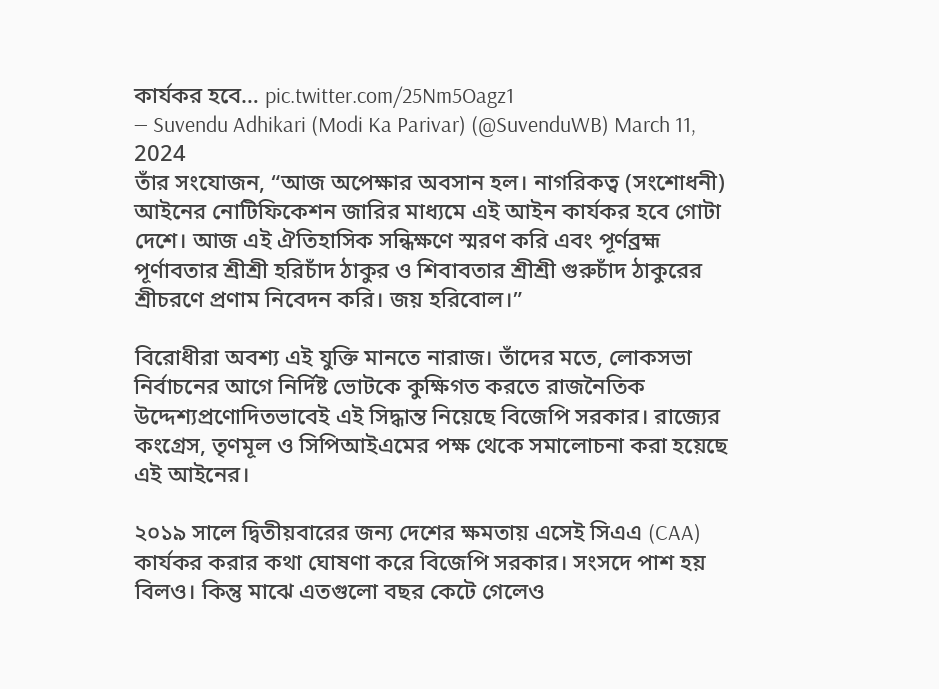কার্যকর হবে… pic.twitter.com/25Nm5Oagz1
— Suvendu Adhikari (Modi Ka Parivar) (@SuvenduWB) March 11, 2024
তাঁর সংযোজন, “আজ অপেক্ষার অবসান হল। নাগরিকত্ব (সংশোধনী) আইনের নোটিফিকেশন জারির মাধ্যমে এই আইন কার্যকর হবে গোটা দেশে। আজ এই ঐতিহাসিক সন্ধিক্ষণে স্মরণ করি এবং পূর্ণব্রহ্ম পূর্ণাবতার শ্রীশ্রী হরিচাঁদ ঠাকুর ও শিবাবতার শ্রীশ্রী গুরুচাঁদ ঠাকুরের শ্রীচরণে প্রণাম নিবেদন করি। জয় হরিবোল।”

বিরোধীরা অবশ্য এই যুক্তি মানতে নারাজ। তাঁদের মতে, লোকসভা নির্বাচনের আগে নির্দিষ্ট ভোটকে কুক্ষিগত করতে রাজনৈতিক উদ্দেশ্যপ্রণোদিতভাবেই এই সিদ্ধান্ত নিয়েছে বিজেপি সরকার। রাজ্যের কংগ্রেস, তৃণমূল ও সিপিআইএমের পক্ষ থেকে সমালোচনা করা হয়েছে এই আইনের।

২০১৯ সালে দ্বিতীয়বারের জন্য দেশের ক্ষমতায় এসেই সিএএ (CAA) কার্যকর করার কথা ঘোষণা করে বিজেপি সরকার। সংসদে পাশ হয় বিলও। কিন্তু মাঝে এতগুলো বছর কেটে গেলেও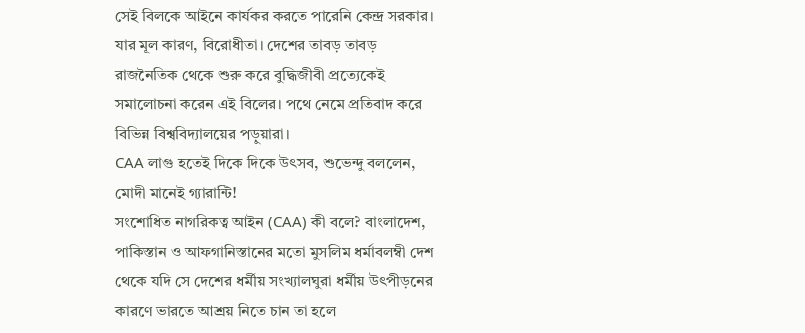সেই বিলকে আইনে কার্যকর করতে পারেনি কেন্দ্র সরকার। যার মূল কারণ, বিরোধীতা। দেশের তাবড় তাবড় রাজনৈতিক থেকে শুরু করে বুদ্ধিজীবী প্রত্যেকেই সমালোচনা করেন এই বিলের। পথে নেমে প্রতিবাদ করে বিভিন্ন বিশ্ববিদ্যালয়ের পড়ুয়ারা।
CAA লাগু হতেই দিকে দিকে উৎসব, শুভেন্দু বললেন, মোদী মানেই গ্যারান্টি!
সংশোধিত নাগরিকত্ব আইন (CAA) কী বলে? বাংলাদেশ, পাকিস্তান ও আফগানিস্তানের মতো মুসলিম ধর্মাবলম্বী দেশ থেকে যদি সে দেশের ধর্মীয় সংখ্যালঘুরা ধর্মীয় উৎপীড়নের কারণে ভারতে আশ্রয় নিতে চান তা হলে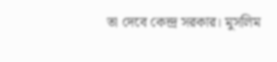তা দেবে কেন্দ্র সরকার। মুসলিম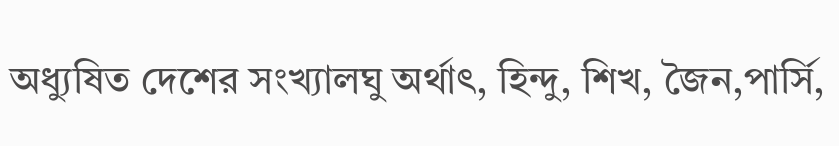অধ্যুষিত দেশের সংখ্যালঘু অর্থাৎ, হিন্দু, শিখ, জৈন,পার্সি,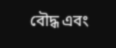বৌদ্ধ এবং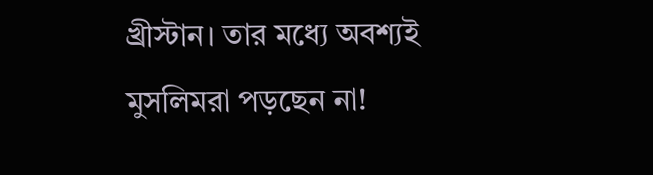খ্রীস্টান। তার মধ্যে অবশ্যই মুসলিমরা পড়ছেন না!